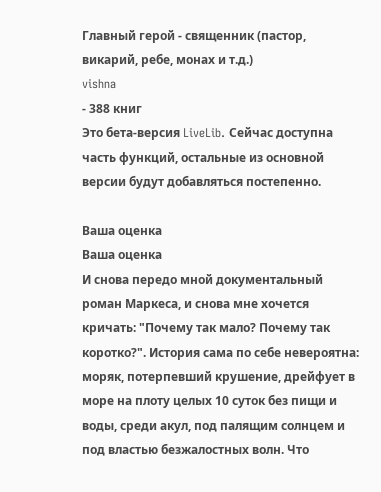Главный герой - священник (пастор, викарий, ребе, монах и т.д.)
vishna
- 388 книг
Это бета-версия LiveLib. Сейчас доступна часть функций, остальные из основной версии будут добавляться постепенно.

Ваша оценка
Ваша оценка
И снова передо мной документальный роман Маркеса, и снова мне хочется кричать: "Почему так мало? Почему так коротко?". История сама по себе невероятна: моряк, потерпевший крушение, дрейфует в море на плоту целых 10 суток без пищи и воды, среди акул, под палящим солнцем и под властью безжалостных волн. Что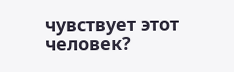чувствует этот человек?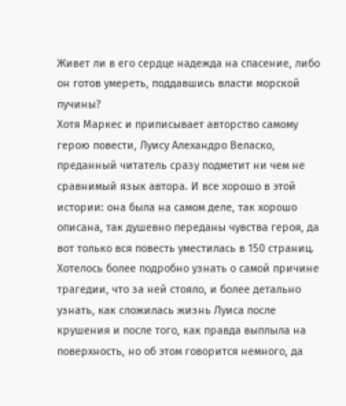Живет ли в его сердце надежда на спасение, либо он готов умереть, поддавшись власти морской пучины?
Хотя Маркес и приписывает авторство самому герою повести, Луису Алехандро Веласко, преданный читатель сразу подметит ни чем не сравнимый язык автора. И все хорошо в этой истории: она была на самом деле, так хорошо описана, так душевно переданы чувства героя, да вот только вся повесть уместилась в 150 страниц. Хотелось более подробно узнать о самой причине трагедии, что за ней стояло, и более детально узнать, как сложилась жизнь Луиса после крушения и после того, как правда выплыла на поверхность, но об этом говорится немного, да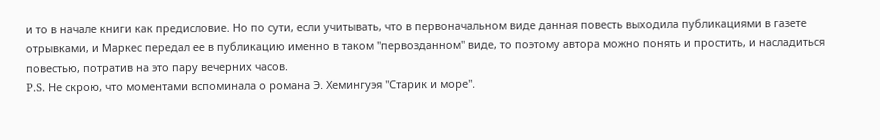и то в начале книги как предисловие. Но по сути, если учитывать, что в первоначальном виде данная повесть выходила публикациями в газете отрывками, и Маркес передал ее в публикацию именно в таком "первозданном" виде, то поэтому автора можно понять и простить, и насладиться повестью, потратив на это пару вечерних часов.
P.S. Не скрою, что моментами вспоминала о романа Э. Хемингуэя "Старик и море".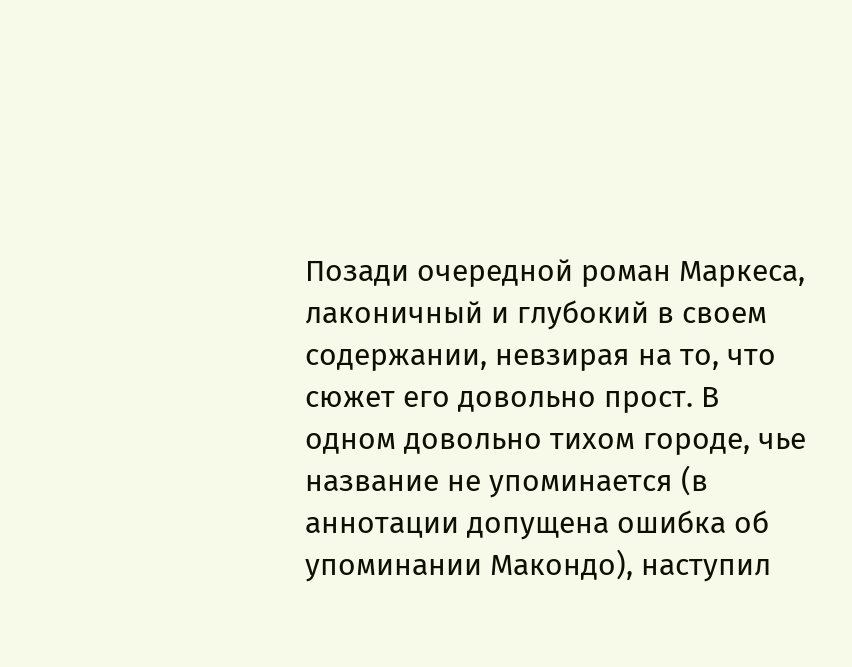Позади очередной роман Маркеса, лаконичный и глубокий в своем содержании, невзирая на то, что сюжет его довольно прост. В одном довольно тихом городе, чье название не упоминается (в аннотации допущена ошибка об упоминании Макондо), наступил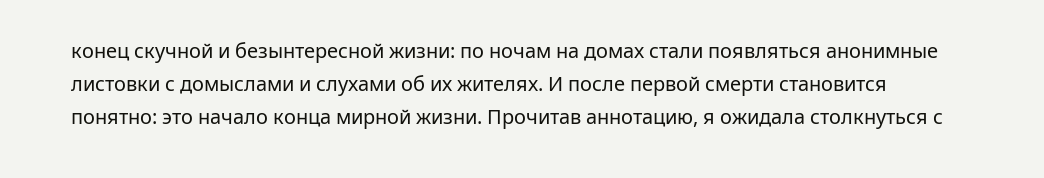конец скучной и безынтересной жизни: по ночам на домах стали появляться анонимные листовки с домыслами и слухами об их жителях. И после первой смерти становится понятно: это начало конца мирной жизни. Прочитав аннотацию, я ожидала столкнуться с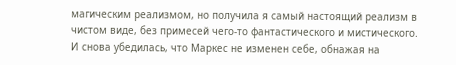магическим реализмом, но получила я самый настоящий реализм в чистом виде, без примесей чего-то фантастического и мистического. И снова убедилась, что Маркес не изменен себе, обнажая на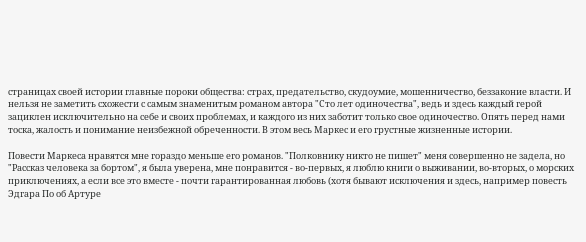страницах своей истории главные пороки общества: страх, предательство, скудоумие, мошенничество, беззаконие власти. И нельзя не заметить схожести с самым знаменитым романом автора "Сто лет одиночества", ведь и здесь каждый герой зациклен исключительно на себе и своих проблемах, и каждого из них заботит только свое одиночество. Опять перед нами тоска, жалость и понимание неизбежной обреченности. В этом весь Маркес и его грустные жизненные истории.

Повести Маркеса нравятся мне гораздо меньше его романов. "Полковнику никто не пишет" меня совершенно не задела, но "Рассказ человека за бортом", я была уверена, мне понравится - во-первых, я люблю книги о выживании, во-вторых, о морских приключениях, а если все это вместе - почти гарантированная любовь (хотя бывают исключения и здесь, например повесть Эдгара По об Артуре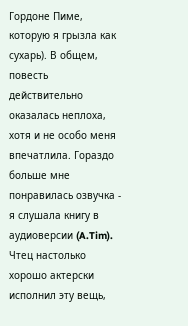Гордоне Пиме, которую я грызла как сухарь). В общем, повесть действительно оказалась неплоха, хотя и не особо меня впечатлила. Гораздо больше мне понравилась озвучка - я слушала книгу в аудиоверсии (A.Tim). Чтец настолько хорошо актерски исполнил эту вещь,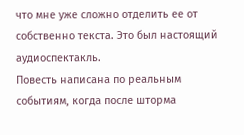что мне уже сложно отделить ее от собственно текста. Это был настоящий аудиоспектакль.
Повесть написана по реальным событиям, когда после шторма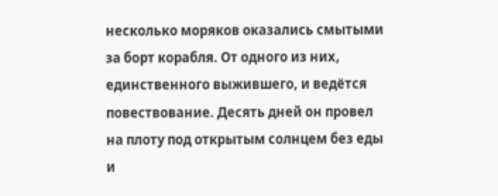несколько моряков оказались смытыми за борт корабля. От одного из них, единственного выжившего, и ведётся повествование. Десять дней он провел на плоту под открытым солнцем без еды и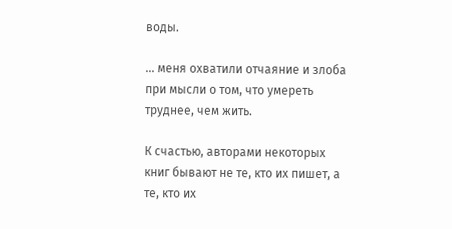воды.

... меня охватили отчаяние и злоба при мысли о том, что умереть труднее, чем жить.

К счастью, авторами некоторых книг бывают не те, кто их пишет, а те, кто их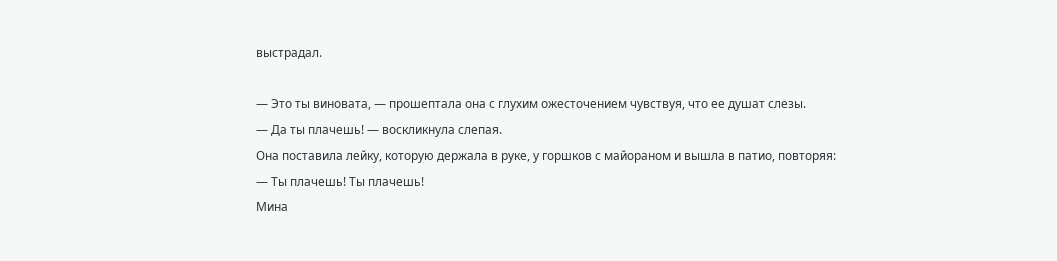выстрадал.

— Это ты виновата, — прошептала она с глухим ожесточением чувствуя, что ее душат слезы.
— Да ты плачешь! — воскликнула слепая.
Она поставила лейку, которую держала в руке, у горшков с майораном и вышла в патио, повторяя:
— Ты плачешь! Ты плачешь!
Мина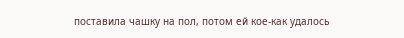поставила чашку на пол, потом ей кое-как удалось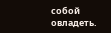собой овладеть.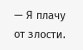— Я плачу от злости.